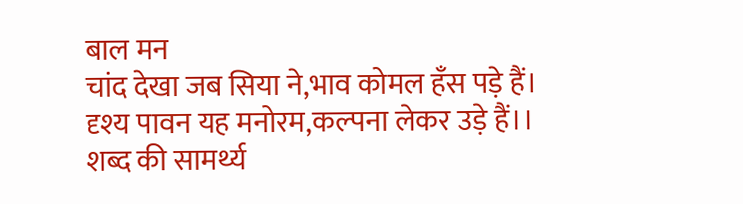बाल मन
चांद देखा जब सिया ने,भाव कोमल हँस पड़े हैं।
दृश्य पावन यह मनोरम,कल्पना लेकर उड़े हैं।।
शब्द की सामर्थ्य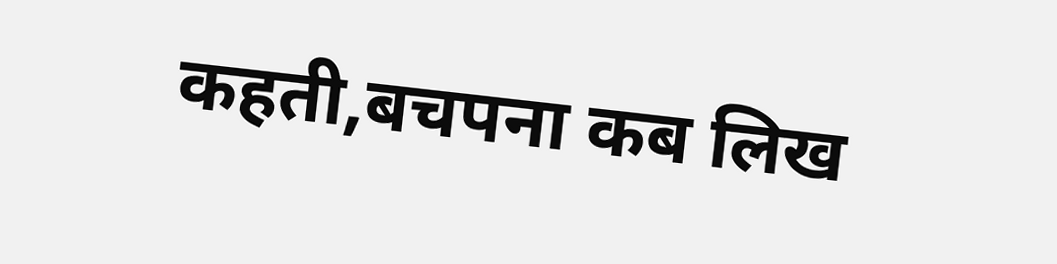कहती,बचपना कब लिख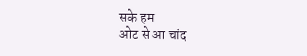सके हम
ओट से आ चांद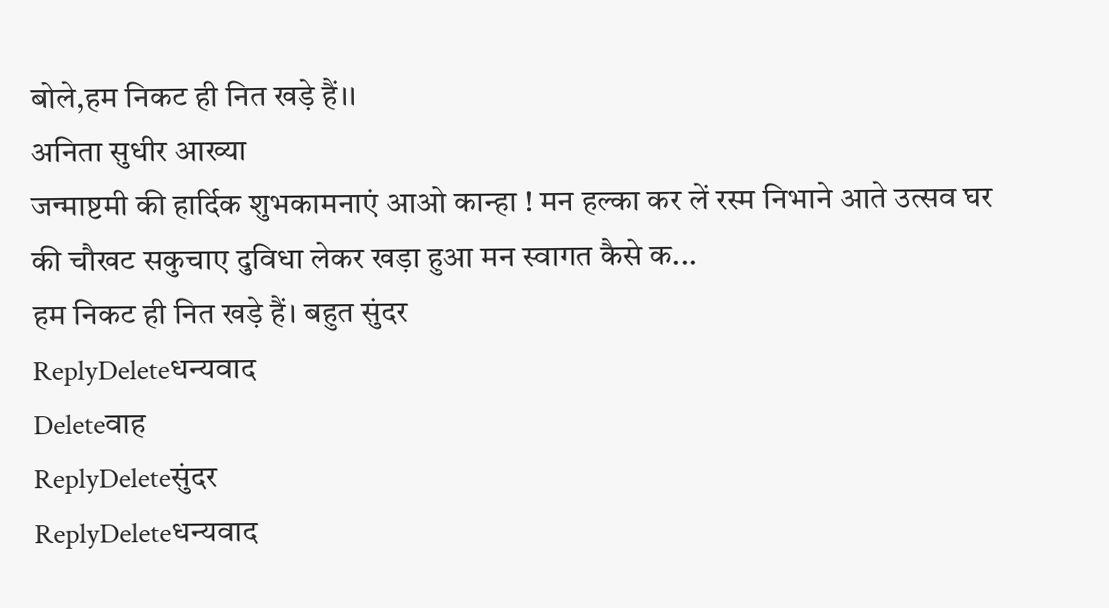बोले,हम निकट ही नित खड़े हैं।।
अनिता सुधीर आख्या
जन्माष्टमी की हार्दिक शुभकामनाएं आओ कान्हा ! मन हल्का कर लें रस्म निभाने आते उत्सव घर की चौखट सकुचाए दुविधा लेकर खड़ा हुआ मन स्वागत कैसे क...
हम निकट ही नित खड़े हैं। बहुत सुंदर
ReplyDeleteधन्यवाद
Deleteवाह
ReplyDeleteसुंदर
ReplyDeleteधन्यवाद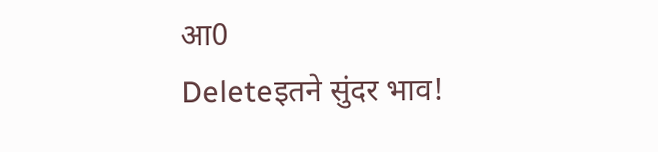आ0
Deleteइतने सुंदर भाव!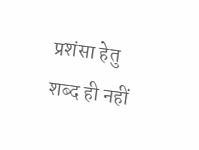प्रशंसा हेतु शब्द ही नहीं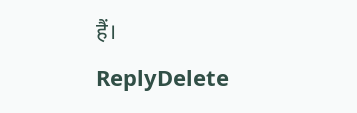हैं।
ReplyDelete